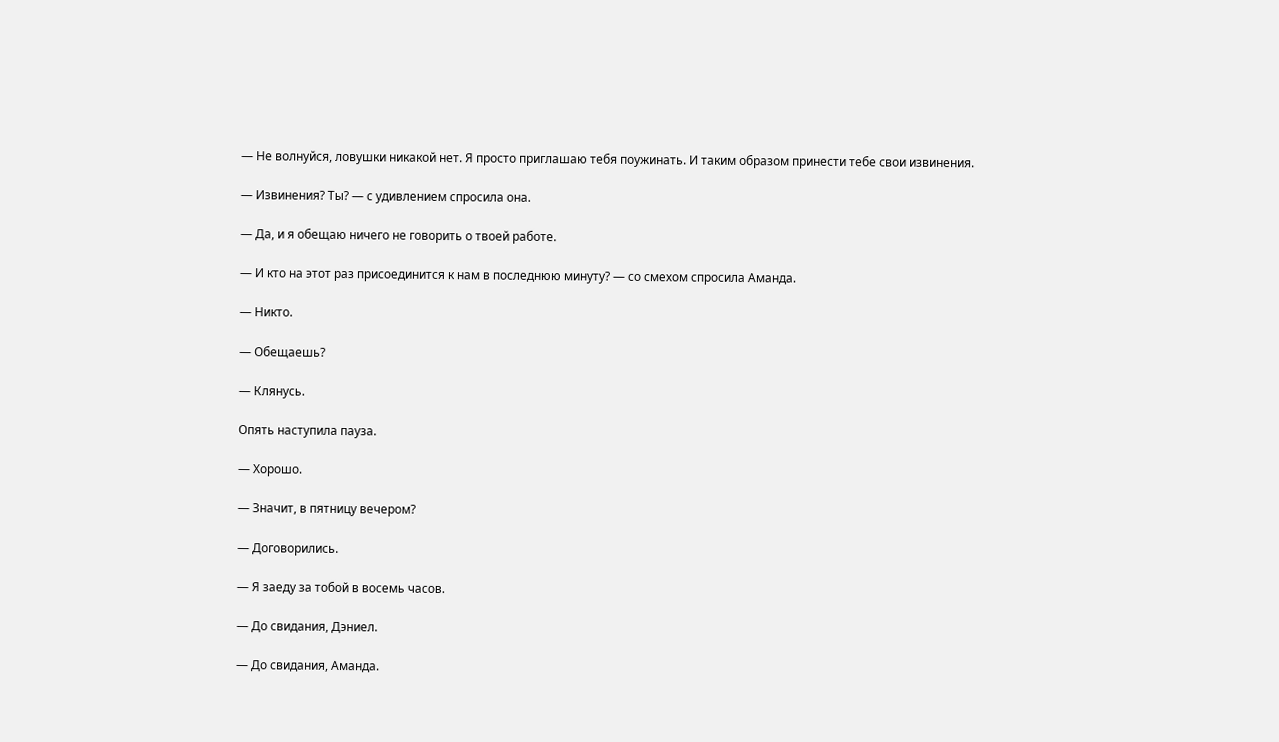— Не волнуйся, ловушки никакой нет. Я просто приглашаю тебя поужинать. И таким образом принести тебе свои извинения.

— Извинения? Ты? — с удивлением спросила она.

— Да, и я обещаю ничего не говорить о твоей работе.

— И кто на этот раз присоединится к нам в последнюю минуту? — со смехом спросила Аманда.

— Никто.

— Обещаешь?

— Клянусь.

Опять наступила пауза.

— Хорошо.

— Значит, в пятницу вечером?

— Договорились.

— Я заеду за тобой в восемь часов.

— До свидания, Дэниел.

— До свидания, Аманда.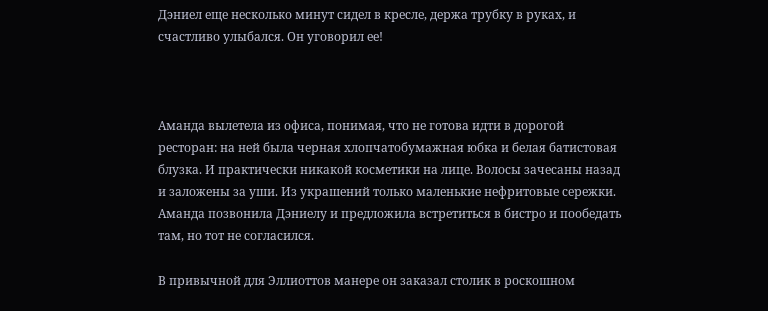Дэниел еще несколько минут сидел в кресле, держа трубку в руках, и счастливо улыбался. Он уговорил ее!



Аманда вылетела из офиса, понимая, что не готова идти в дорогой ресторан: на ней была черная хлопчатобумажная юбка и белая батистовая блузка. И практически никакой косметики на лице. Волосы зачесаны назад и заложены за уши. Из украшений только маленькие нефритовые сережки. Аманда позвонила Дэниелу и предложила встретиться в бистро и пообедать там, но тот не согласился.

В привычной для Эллиоттов манере он заказал столик в роскошном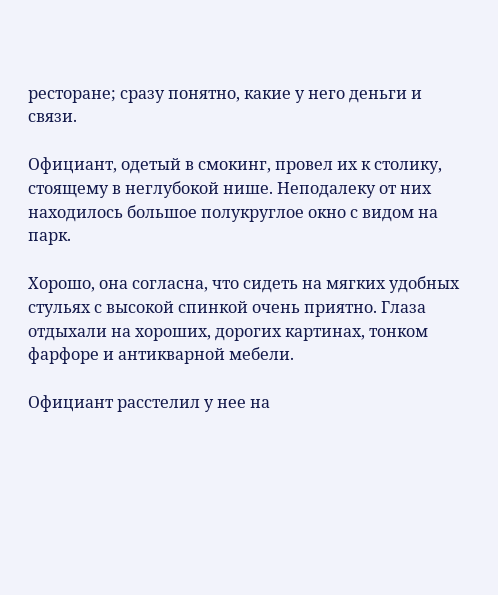ресторане; сразу понятно, какие у него деньги и связи.

Официант, одетый в смокинг, провел их к столику, стоящему в неглубокой нише. Неподалеку от них находилось большое полукруглое окно с видом на парк.

Хорошо, она согласна, что сидеть на мягких удобных стульях с высокой спинкой очень приятно. Глаза отдыхали на хороших, дорогих картинах, тонком фарфоре и антикварной мебели.

Официант расстелил у нее на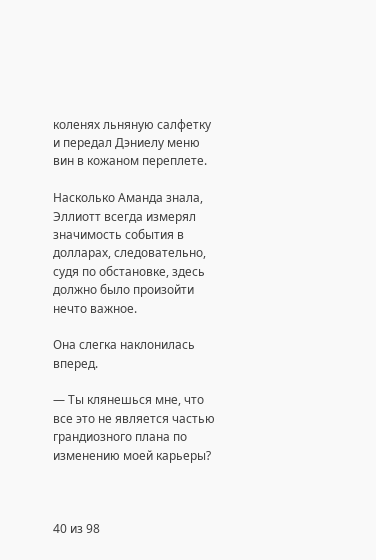коленях льняную салфетку и передал Дэниелу меню вин в кожаном переплете.

Насколько Аманда знала, Эллиотт всегда измерял значимость события в долларах, следовательно, судя по обстановке, здесь должно было произойти нечто важное.

Она слегка наклонилась вперед.

— Ты клянешься мне, что все это не является частью грандиозного плана по изменению моей карьеры?



40 из 98